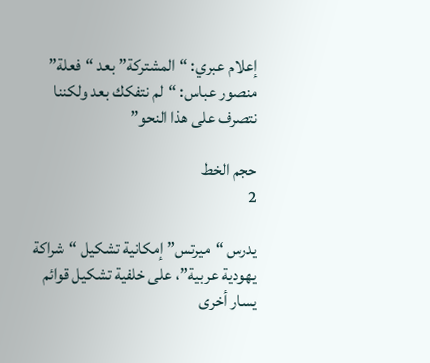إعلام عبري: “المشتركة” بعد “فعلة” منصور عباس: “لم نتفكك بعد ولكننا نتصرف على هذا النحو”

حجم الخط
2

يدرس “ميرتس” إمكانية تشكيل “شراكة يهودية عربية”، على خلفية تشكيل قوائم يسار أخرى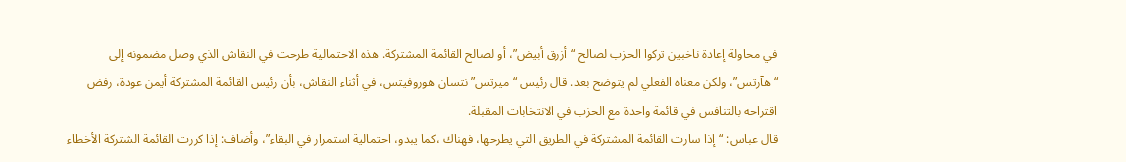في محاولة إعادة ناخبين تركوا الحزب لصالح “أزرق أبيض”، أو لصالح القائمة المشتركة. هذه الاحتمالية طرحت في النقاش الذي وصل مضمونه إلى “هآرتس”، ولكن معناه الفعلي لم يتوضح بعد. قال رئيس “ميرتس” نتسان هوروفيتس، في أثناء النقاش، بأن رئيس القائمة المشتركة أيمن عودة، رفض اقتراحه بالتنافس في قائمة واحدة مع الحزب في الانتخابات المقبلة.
قال عباس: “إذا سارت القائمة المشتركة في الطريق التي يطرحها، فهناك ،كما يبدو، احتمالية استمرار في البقاء”، وأضاف: إذا كررت القائمة الشتركة الأخطاء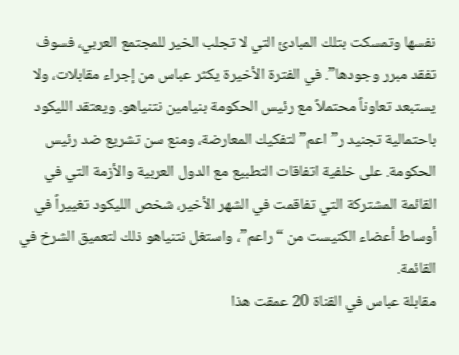نفسها وتمسكت بتلك المبادئ التي لا تجلب الخير للمجتمع العربي، فسوف تفقد مبرر وجودها”. في الفترة الأخيرة يكثر عباس من إجراء مقابلات، ولا يستبعد تعاوناً محتملاً مع رئيس الحكومة بنيامين نتنياهو. ويعتقد الليكود باحتمالية تجنيد ر”اعم” لتفكيك المعارضة، ومنع سن تشريع ضد رئيس الحكومة. على خلفية اتفاقات التطبيع مع الدول العربية والأزمة التي في القائمة المشتركة التي تفاقمت في الشهر الأخير، شخص الليكود تغييراً في أوساط أعضاء الكنيست من “راعم”، واستغل نتنياهو ذلك لتعميق الشرخ في القائمة.
مقابلة عباس في القناة 20 عمقت هذا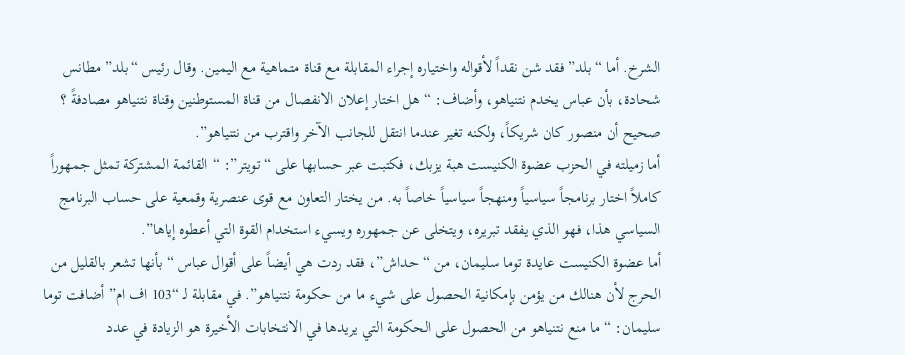الشرخ. أما “بلد” فقد شن نقداً لأقواله واختياره إجراء المقابلة مع قناة متماهية مع اليمين. وقال رئيس “بلد” مطانس شحادة، بأن عباس يخدم نتنياهو، وأضاف: “هل اختار إعلان الانفصال من قناة المستوطنين وقناة نتنياهو مصادفةً ؟ صحيح أن منصور كان شريكاً، ولكنه تغير عندما انتقل للجانب الآخر واقترب من نتنياهو”.
أما زميلته في الحزب عضوة الكنيست هبة يزبك، فكتبت عبر حسابها على “تويتر”: “القائمة المشتركة تمثل جمهوراً كاملاً اختار برنامجاً سياسياً ومنهجاً سياسياً خاصاً به. من يختار التعاون مع قوى عنصرية وقمعية على حساب البرنامج السياسي هذا، فهو الذي يفقد تبريره، ويتخلى عن جمهوره ويسيء استخدام القوة التي أعطوه إياها”.
أما عضوة الكنيست عايدة توما سليمان، من “حداش”، فقد ردت هي أيضاً على أقوال عباس “بأنها تشعر بالقليل من الحرج لأن هنالك من يؤمن بإمكانية الحصول على شيء ما من حكومة نتنياهو”. في مقابلة لـ “103 اف ام” أضافت توما سليمان: “ما منع نتنياهو من الحصول على الحكومة التي يريدها في الانتخابات الأخيرة هو الزيادة في عدد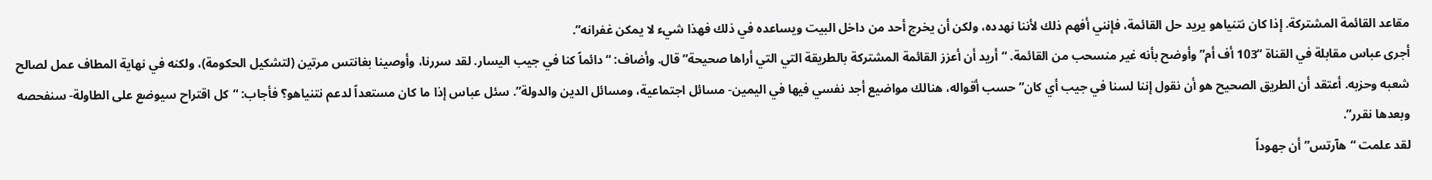مقاعد القائمة المشتركة. إذا كان نتنياهو يريد حل القائمة، فإنني أفهم ذلك لأننا نهدده، ولكن أن يخرج أحد من داخل البيت ويساعده في ذلك فهذا شيء لا يمكن غفرانه”.
أجرى عباس مقابلة في القناة “103 أف أم” وأوضح بأنه غير منسحب من القائمة. “أريد أن أعزز القائمة المشتركة بالطريقة التي التي أراها صحيحة” قال. وأضاف: “دائماً كنا في جيب اليسار. لقد سررنا، وأوصينا بغانتس مرتين (لتشكيل الحكومة)، ولكنه في نهاية المطاف عمل لصالح شعبه وحزبه. أعتقد أن الطريق الصحيح هو أن نقول إننا لسنا في جيب أي كان” حسب أقواله، هنالك مواضيع أجد نفسي فيها في اليمين- مسائل اجتماعية، ومسائل الدين والدولة”. سئل عباس إذا ما كان مستعداً لدعم نتنياهو؟ فأجاب: “كل اقتراح سيوضع على الطاولة- سنفحصه وبعدها نقرر”.
لقد علمت “هآرتس” أن جهوداً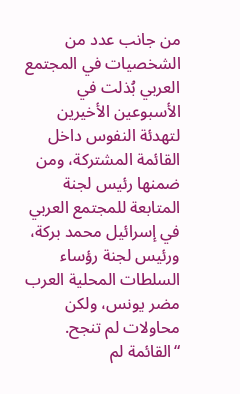من جانب عدد من الشخصيات في المجتمع العربي بُذلت في الأسبوعين الأخيرين لتهدئة النفوس داخل القائمة المشتركة، ومن ضمنها رئيس لجنة المتابعة للمجتمع العربي في إسرائيل محمد بركة، ورئيس لجنة رؤساء السلطات المحلية العرب مضر يونس، ولكن محاولات لم تنجح. “القائمة لم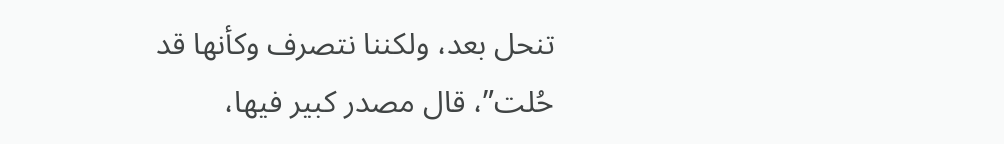تنحل بعد، ولكننا نتصرف وكأنها قد حُلت”، قال مصدر كبير فيها،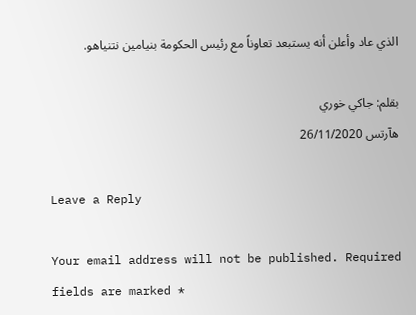الذي عاد وأعلن أنه يستبعد تعاوناً مع رئيس الحكومة بنيامين نتنياهو.

بقلم: جاكي خوري
هآرتس 26/11/2020

Leave a Reply

Your email address will not be published. Required fields are marked *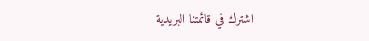اشترك في قائمتنا البريدية